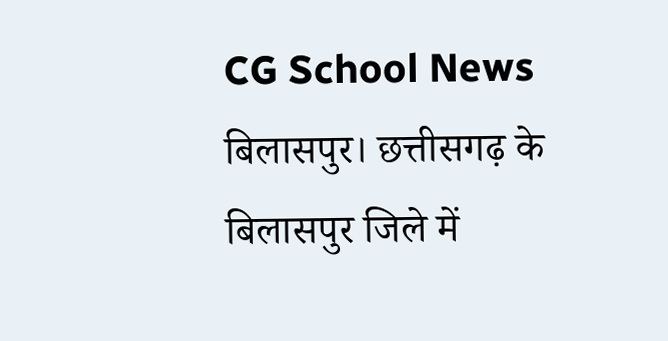CG School News बिलासपुर। छत्तीसगढ़ के बिलासपुर जिले में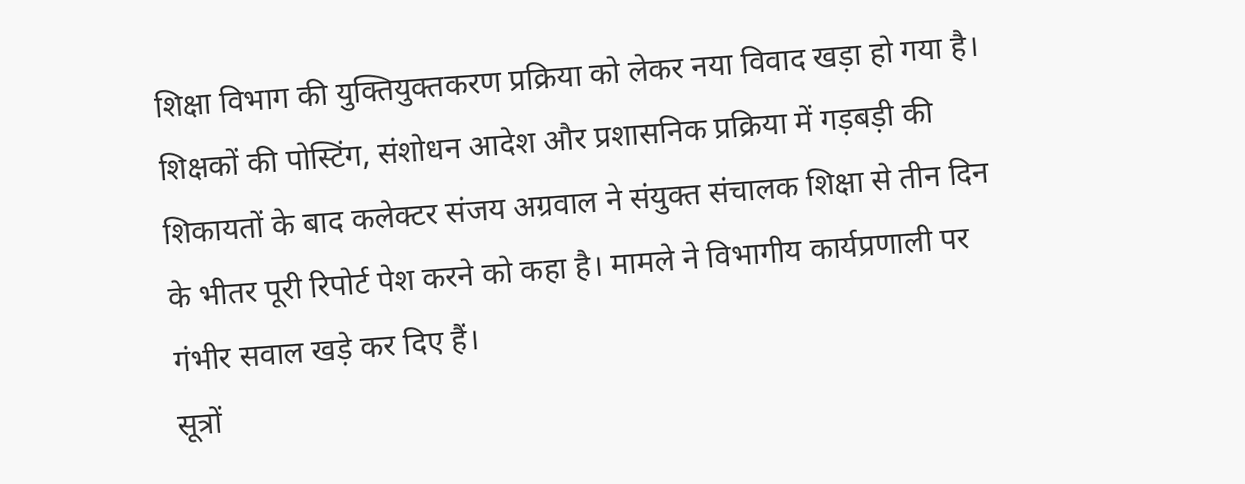शिक्षा विभाग की युक्तियुक्तकरण प्रक्रिया को लेकर नया विवाद खड़ा हो गया है। शिक्षकों की पोस्टिंग, संशोधन आदेश और प्रशासनिक प्रक्रिया में गड़बड़ी की शिकायतों के बाद कलेक्टर संजय अग्रवाल ने संयुक्त संचालक शिक्षा से तीन दिन के भीतर पूरी रिपोर्ट पेश करने को कहा है। मामले ने विभागीय कार्यप्रणाली पर गंभीर सवाल खड़े कर दिए हैं।
सूत्रों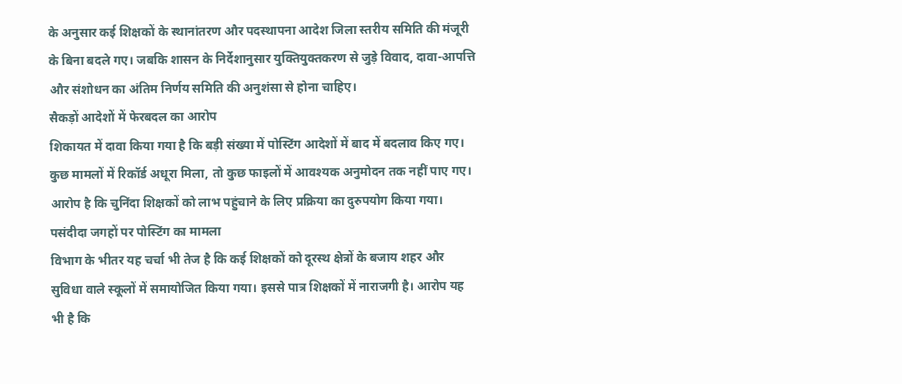के अनुसार कई शिक्षकों के स्थानांतरण और पदस्थापना आदेश जिला स्तरीय समिति की मंजूरी के बिना बदले गए। जबकि शासन के निर्देशानुसार युक्तियुक्तकरण से जुड़े विवाद, दावा-आपत्ति और संशोधन का अंतिम निर्णय समिति की अनुशंसा से होना चाहिए।
सैकड़ों आदेशों में फेरबदल का आरोप
शिकायत में दावा किया गया है कि बड़ी संख्या में पोस्टिंग आदेशों में बाद में बदलाव किए गए। कुछ मामलों में रिकॉर्ड अधूरा मिला, तो कुछ फाइलों में आवश्यक अनुमोदन तक नहीं पाए गए। आरोप है कि चुनिंदा शिक्षकों को लाभ पहुंचाने के लिए प्रक्रिया का दुरुपयोग किया गया।
पसंदीदा जगहों पर पोस्टिंग का मामला
विभाग के भीतर यह चर्चा भी तेज है कि कई शिक्षकों को दूरस्थ क्षेत्रों के बजाय शहर और सुविधा वाले स्कूलों में समायोजित किया गया। इससे पात्र शिक्षकों में नाराजगी है। आरोप यह भी है कि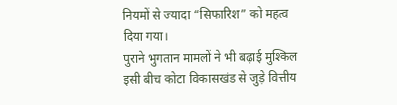नियमों से ज्यादा “सिफारिश” को महत्व दिया गया।
पुराने भुगतान मामलों ने भी बढ़ाई मुश्किल
इसी बीच कोटा विकासखंड से जुड़े वित्तीय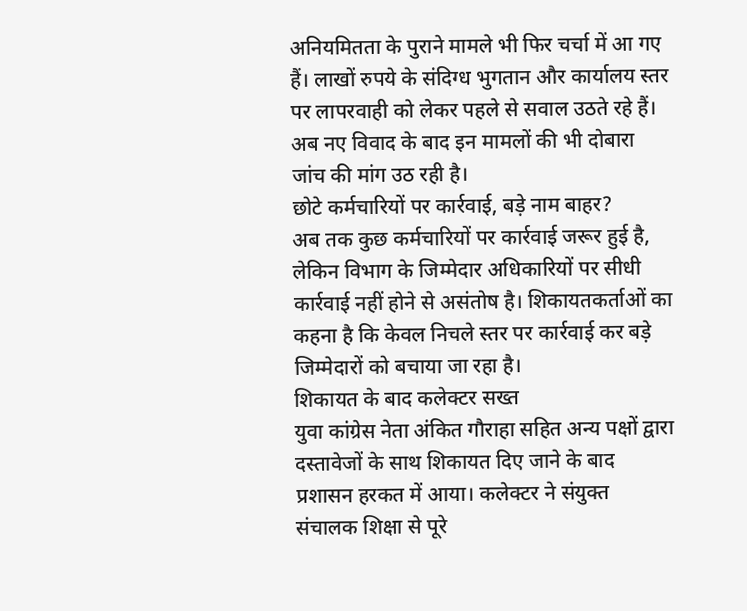अनियमितता के पुराने मामले भी फिर चर्चा में आ गए हैं। लाखों रुपये के संदिग्ध भुगतान और कार्यालय स्तर पर लापरवाही को लेकर पहले से सवाल उठते रहे हैं। अब नए विवाद के बाद इन मामलों की भी दोबारा जांच की मांग उठ रही है।
छोटे कर्मचारियों पर कार्रवाई, बड़े नाम बाहर?
अब तक कुछ कर्मचारियों पर कार्रवाई जरूर हुई है, लेकिन विभाग के जिम्मेदार अधिकारियों पर सीधी कार्रवाई नहीं होने से असंतोष है। शिकायतकर्ताओं का कहना है कि केवल निचले स्तर पर कार्रवाई कर बड़े जिम्मेदारों को बचाया जा रहा है।
शिकायत के बाद कलेक्टर सख्त
युवा कांग्रेस नेता अंकित गौराहा सहित अन्य पक्षों द्वारा दस्तावेजों के साथ शिकायत दिए जाने के बाद प्रशासन हरकत में आया। कलेक्टर ने संयुक्त संचालक शिक्षा से पूरे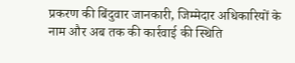प्रकरण की बिंदुवार जानकारी, जिम्मेदार अधिकारियों के नाम और अब तक की कार्रवाई की स्थिति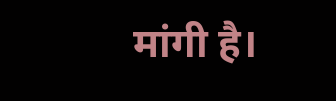मांगी है।